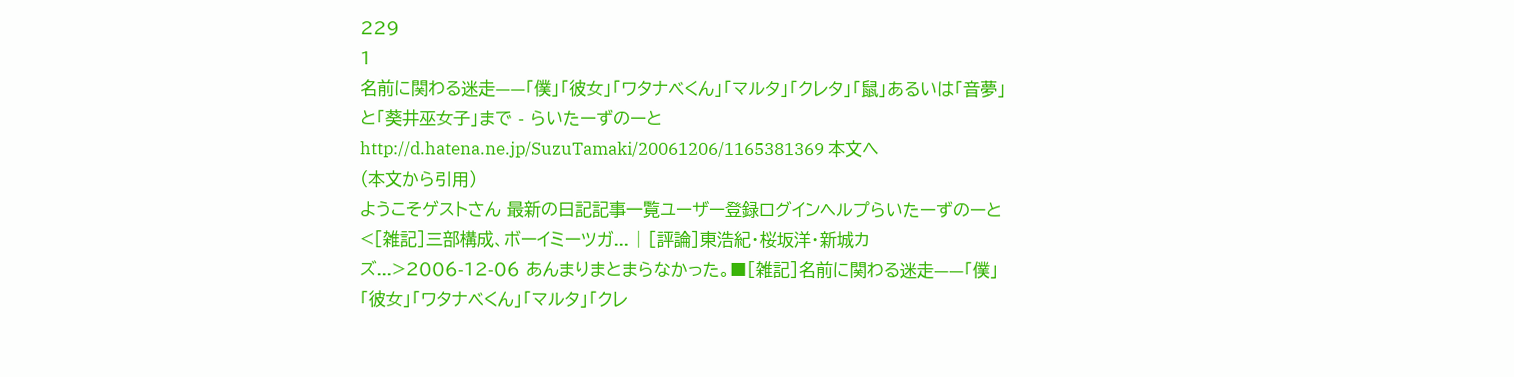229
1
名前に関わる迷走——「僕」「彼女」「ワタナベくん」「マルタ」「クレタ」「鼠」あるいは「音夢」と「葵井巫女子」まで - らいたーずのーと
http://d.hatena.ne.jp/SuzuTamaki/20061206/1165381369 本文へ
(本文から引用)
ようこそゲストさん 最新の日記記事一覧ユーザー登録ログインヘルプらいたーずのーと <[雑記]三部構成、ボーイミーツガ... | [評論]東浩紀・桜坂洋・新城カズ...>2006-12-06 あんまりまとまらなかった。■[雑記]名前に関わる迷走——「僕」「彼女」「ワタナベくん」「マルタ」「クレ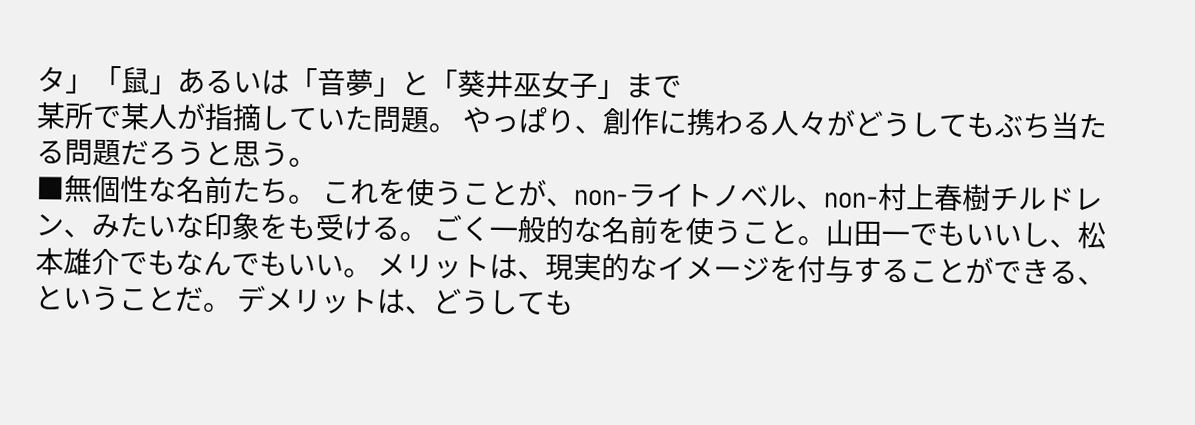タ」「鼠」あるいは「音夢」と「葵井巫女子」まで
某所で某人が指摘していた問題。 やっぱり、創作に携わる人々がどうしてもぶち当たる問題だろうと思う。
■無個性な名前たち。 これを使うことが、non-ライトノベル、non-村上春樹チルドレン、みたいな印象をも受ける。 ごく一般的な名前を使うこと。山田一でもいいし、松本雄介でもなんでもいい。 メリットは、現実的なイメージを付与することができる、ということだ。 デメリットは、どうしても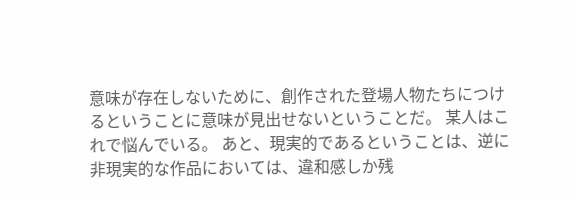意味が存在しないために、創作された登場人物たちにつけるということに意味が見出せないということだ。 某人はこれで悩んでいる。 あと、現実的であるということは、逆に非現実的な作品においては、違和感しか残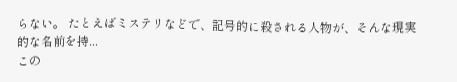らない。 たとえばミステリなどで、記号的に殺される人物が、そんな現実的な名前を持...
この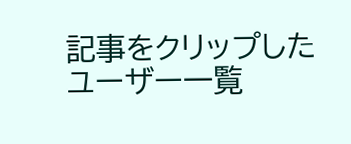記事をクリップしたユーザー一覧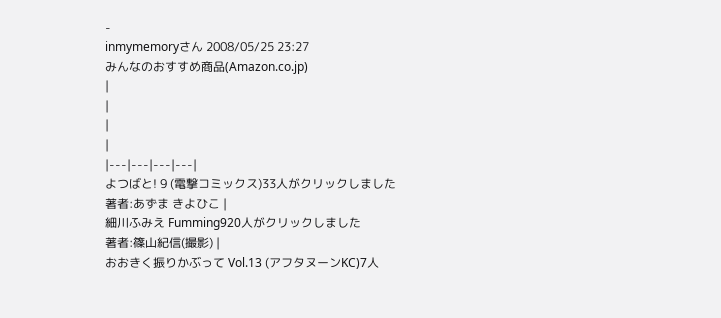-
inmymemoryさん 2008/05/25 23:27
みんなのおすすめ商品(Amazon.co.jp)
|
|
|
|
|---|---|---|---|
よつばと! 9 (電撃コミックス)33人がクリックしました
著者:あずま きよひこ |
細川ふみえ Fumming920人がクリックしました
著者:篠山紀信(撮影) |
おおきく振りかぶって Vol.13 (アフタヌーンKC)7人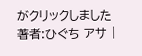がクリックしました
著者:ひぐち アサ |